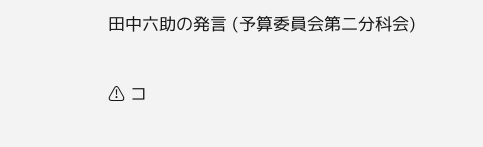田中六助の発言 (予算委員会第二分科会)

⚠ コ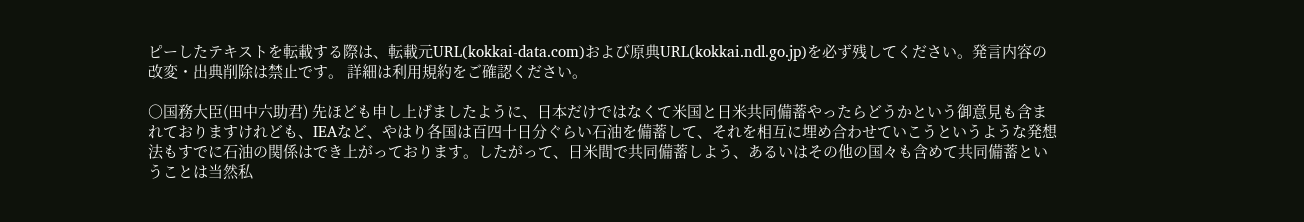ピーしたテキストを転載する際は、転載元URL(kokkai-data.com)および原典URL(kokkai.ndl.go.jp)を必ず残してください。発言内容の改変・出典削除は禁止です。 詳細は利用規約をご確認ください。

○国務大臣(田中六助君) 先ほども申し上げましたように、日本だけではなくて米国と日米共同備蓄やったらどうかという御意見も含まれておりますけれども、IEAなど、やはり各国は百四十日分ぐらい石油を備蓄して、それを相互に埋め合わせていこうというような発想法もすでに石油の関係はでき上がっております。したがって、日米間で共同備蓄しよう、あるいはその他の国々も含めて共同備蓄ということは当然私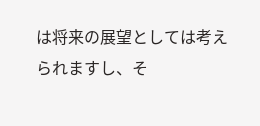は将来の展望としては考えられますし、そ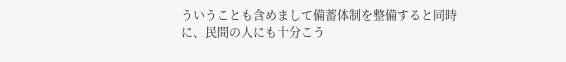ういうことも含めまして備蓄体制を整備すると同時に、民間の人にも十分こう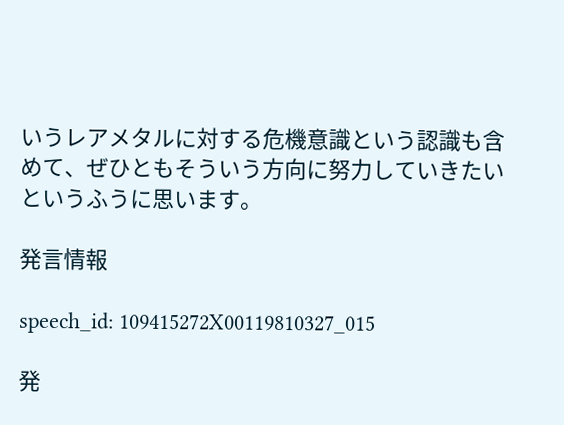いうレアメタルに対する危機意識という認識も含めて、ぜひともそういう方向に努力していきたいというふうに思います。

発言情報

speech_id: 109415272X00119810327_015

発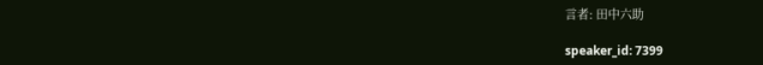言者: 田中六助

speaker_id: 7399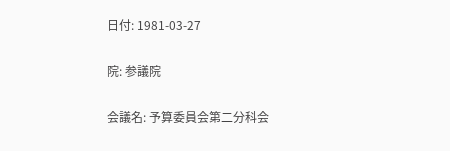日付: 1981-03-27

院: 参議院

会議名: 予算委員会第二分科会